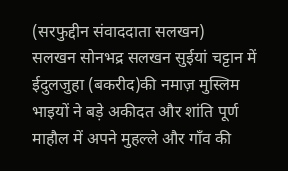(सरफुद्दीन संवाददाता सलखन)
सलखन सोनभद्र सलखन सुईयां चट्टान में ईदुलजुहा (बकरीद)की नमाज़ मुस्लिम भाइयों ने बड़े अकीदत और शांति पूर्ण माहौल में अपने मुहल्ले और गाँव की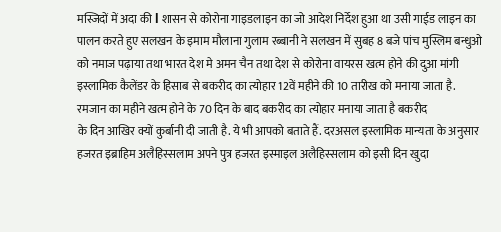मस्जिदों में अदा की l शासन से कोरोना गाइडलाइन का जो आदेश निर्देश हुआ था उसी गाईड लाइन का पालन करते हुए सलखन के इमाम मौलाना गुलाम रब्बानी ने सलखन में सुबह 8 बजे पांच मुस्लिम बन्धुओ को नमाज पढ़ाया तथा भारत देश मे अमन चैन तथा देश से कोरोना वायरस खत्म होने की दुआ मांगी इस्लामिक कैलेंडर के हिसाब से बकरीद का त्योहार 12वें महीने की 10 तारीख को मनाया जाता है. रमजान का महीने खत्म होने के 70 दिन के बाद बकरीद का त्योहार मनाया जाता है बकरीद
के दिन आखिर क्यों कुर्बानी दी जाती है. ये भी आपको बताते हैं. दरअसल इस्लामिक मान्यता के अनुसार हजरत इब्राहिम अलैहिस्सलाम अपने पुत्र हजरत इस्माइल अलैहिस्सलाम को इसी दिन खुदा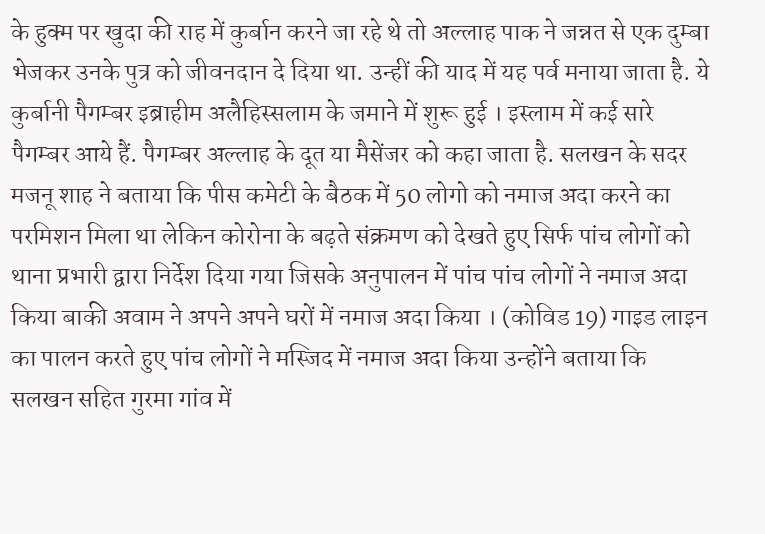के हुक्म पर खुदा की राह में कुर्बान करने जा रहे थे तो अल्लाह पाक ने जन्नत से एक दुम्बा भेजकर उनके पुत्र को जीवनदान दे दिया था. उन्हीं की याद में यह पर्व मनाया जाता है. ये कुर्बानी पैगम्बर इब्राहीम अलैहिस्सलाम के जमाने में शुरू हुई । इस्लाम में कई सारे पैगम्बर आये हैं. पैगम्बर अल्लाह के दूत या मैसेंजर को कहा जाता है. सलखन के सदर मजनू शाह ने बताया कि पीस कमेटी के बैठक में 50 लोगो को नमाज अदा करने का परमिशन मिला था लेकिन कोरोना के बढ़ते संक्रमण को देखते हुए सिर्फ पांच लोगों को थाना प्रभारी द्वारा निर्देश दिया गया जिसके अनुपालन में पांच पांच लोगों ने नमाज अदा किया बाकी अवाम ने अपने अपने घरों में नमाज अदा किया । (कोविड 19) गाइड लाइन का पालन करते हुए पांच लोगों ने मस्जिद में नमाज अदा किया उन्होंने बताया कि सलखन सहित गुरमा गांव में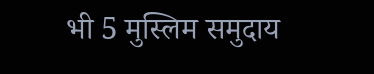भी 5 मुस्लिम समुदाय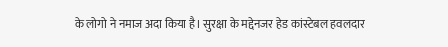के लोगो ने नमाज अदा किया है। सुरक्षा के मद्देनजर हेड कांस्टेबल हवलदार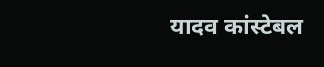यादव कांस्टेबल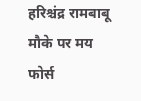हरिश्चंद्र रामबाबू मौके पर मय फोर्स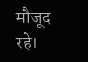मौजूद रहे।